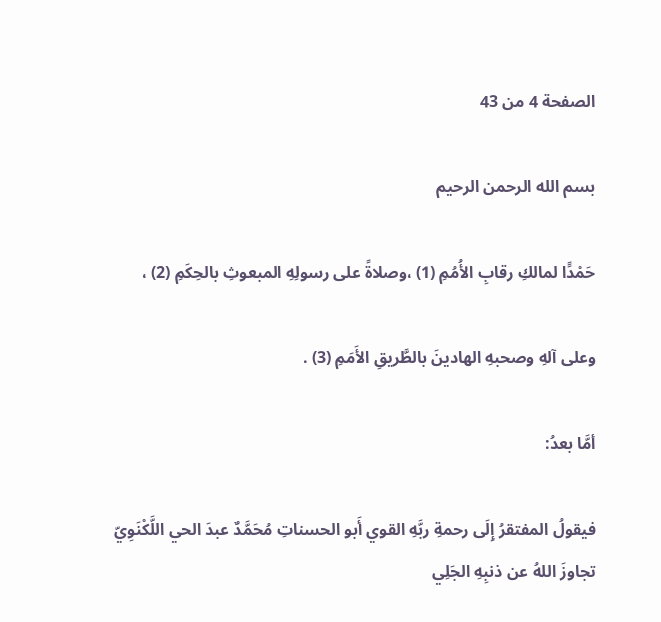الصفحة 4 من 43

بسم الله الرحمن الرحيم

حَمْدًَا لمالكِ رقابِ الأُمُمِ (1) ،وصلاةً على رسولِهِ المبعوثِ بالحِكَمِ (2) ،

وعلى آلهِ وصحبهِ الهادينَ بالطَّريقِ الأَمَمِ (3) .

أمَّا بعدُ:

فيقولُ المفتقرُ إِلَى رحمةِ ربَّهِ القوي أَبو الحسناتِ مُحَمَّدٌ عبدَ الحي اللَّكْنَوِيّ تجاوزَ اللهُ عن ذنبِهِ الجَلِي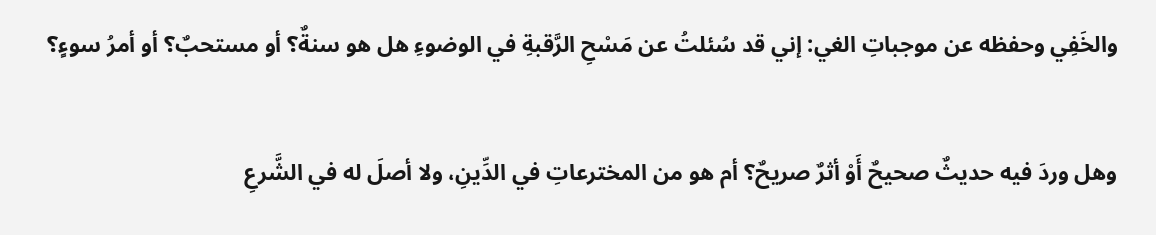والخَفِي وحفظه عن موجباتِ الغي: إني قد سُئلتُ عن مَسْحِ الرَّقبةِ في الوضوءِ هل هو سنةٌ؟ أو مستحبٌ؟ أو أمرُ سوءٍ؟

وهل وردَ فيه حديثٌ صحيحٌ أَوْ أثرٌ صريحٌ؟ أم هو من المخترعاتِ في الدِّينِ، ولا أصلَ له في الشَّرعِ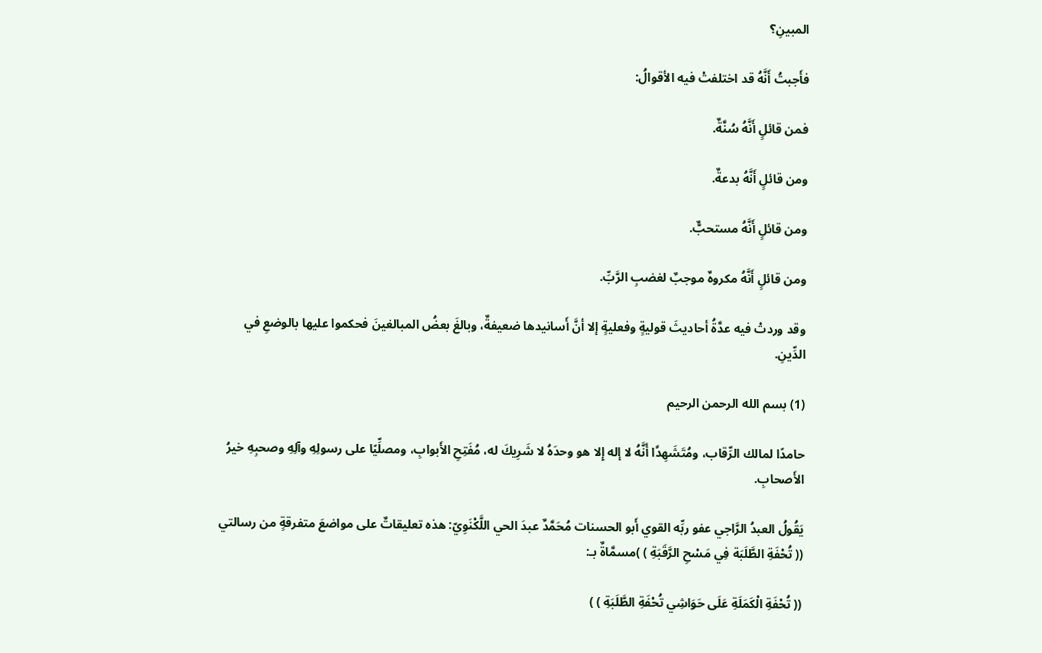المبينِ؟

فأَجبتُ أَنَّهُ قد اختلفتْ فيه الأقوالُ:

فمن قائلٍ أَنَّهُ سُنَّةٌ.

ومن قائلٍ أَنَّهُ بدعةٌ.

ومن قائلٍ أَنَّهُ مستحبٌّ.

ومن قائلٍ أَنَّهُ مكروهٌ موجبٌ لغضبِ الرَّبِّ.

وقد وردتْ فيه عدَّةُ أحاديثَ قوليةٍ وفعليةٍ إلا أنَّ أَسانيدها ضعيفةٌ، وبالغَ بعضُ المبالغينَ فحكموا عليها بالوضعِ في الدِّينِ.

(1) بسم الله الرحمن الرحيم

حامدًا لمالك الرِّقاب، ومُتَشَهِدًَا أَنَّهُ لا إله إِلا هو وحدَهُ لا شَرِيكَ له، مُفَتِحِ الأَبوابِ، ومصلِّيًا على رسولِهِ وآلِهِ وصحبِهِ خيرُ الأَصحابِ.

يَقُولُ العبدُ الرَّاجي عفو ربِّه القوي أَبو الحسنات مُحَمَّدٌ عبدَ الحي اللَّكْنَوِيّ: هذه تعليقاتٌ على مواضعَ متفرقةٍ من رسالتي (( تُحْفَةِ الطَّلَبَة فِي مَسْحِ الرَّقَبَةِ ) )مسمَّاةٌ بـ:

(( تُحْفَةِ الْكَمَلَةِ عَلَى حَوَاشِي تُحْفَةِ الطَّلَبَةِ ) )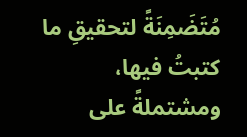مُتَضَمِنَةً لتحقيقِ ما كتبتُ فيها، ومشتملةً على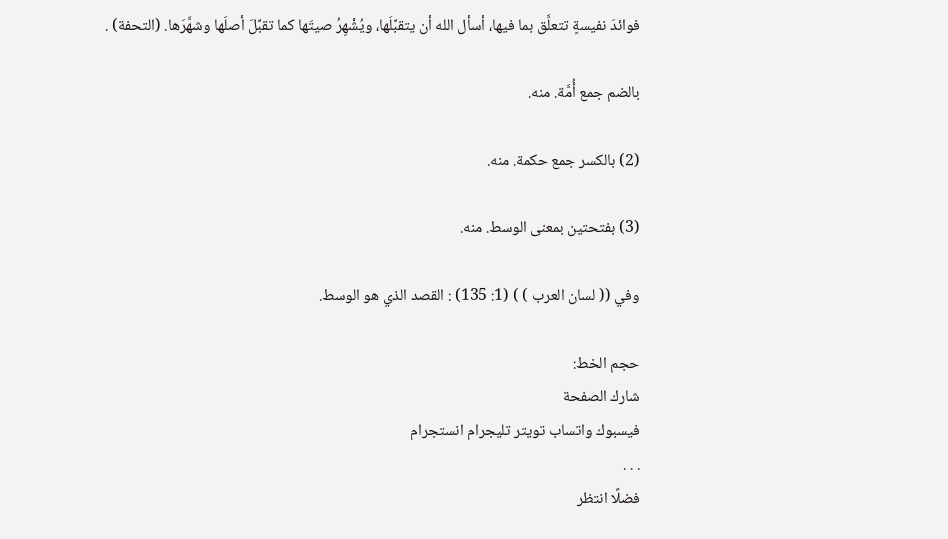فوائدَ نفيسةٍ تتعلَّق بما فيها، أسأل الله أن يتقبَّلَها، ويُشْهِرُ صيتَها كما تقبَّلَ أصلَها وشهَّرَها. (التحفة) .

بالضم جمع أُمَّة. منه.

(2) بالكسر جمع حكمة. منه.

(3) بفتحتين بمعنى الوسط. منه.

وفي (( لسان العرب ) ) (1: 135) : القصد الذي هو الوسط.

حجم الخط:
شارك الصفحة
فيسبوك واتساب تويتر تليجرام انستجرام
. . .
فضلًا انتظر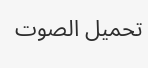تحميل الصوت